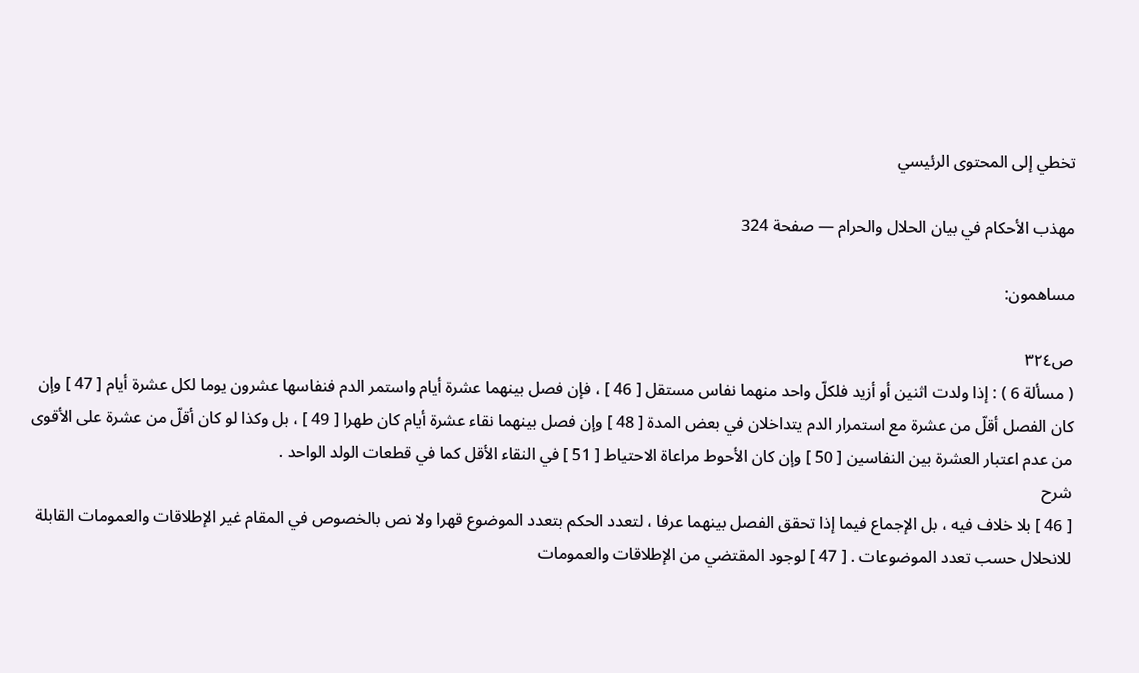تخطي إلى المحتوى الرئيسي

مهذب الأحكام في بيان الحلال والحرام — صفحة 324

مساهمون:

ص٣٢٤
( مسألة 6 ) : إذا ولدت اثنين أو أزيد فلكلّ واحد منهما نفاس مستقل [ 46 ] ، فإن فصل بينهما عشرة أيام واستمر الدم فنفاسها عشرون يوما لكل عشرة أيام [ 47 ] وإن كان الفصل أقلّ من عشرة مع استمرار الدم يتداخلان في بعض المدة [ 48 ] وإن فصل بينهما نقاء عشرة أيام كان طهرا [ 49 ] ، بل وكذا لو كان أقلّ من عشرة على الأقوى من عدم اعتبار العشرة بين النفاسين [ 50 ] وإن كان الأحوط مراعاة الاحتياط [ 51 ] في النقاء الأقل كما في قطعات الولد الواحد .
شرح
[ 46 ] بلا خلاف فيه ، بل الإجماع فيما إذا تحقق الفصل بينهما عرفا ، لتعدد الحكم بتعدد الموضوع قهرا ولا نص بالخصوص في المقام غير الإطلاقات والعمومات القابلة للانحلال حسب تعدد الموضوعات . [ 47 ] لوجود المقتضي من الإطلاقات والعمومات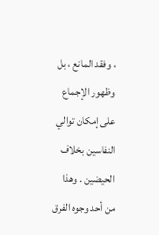، وفقد المانع ، بل وظهور الإجماع على إمكان توالي النفاسين بخلاف الحيضين . وهذا من أحد وجوه الفرق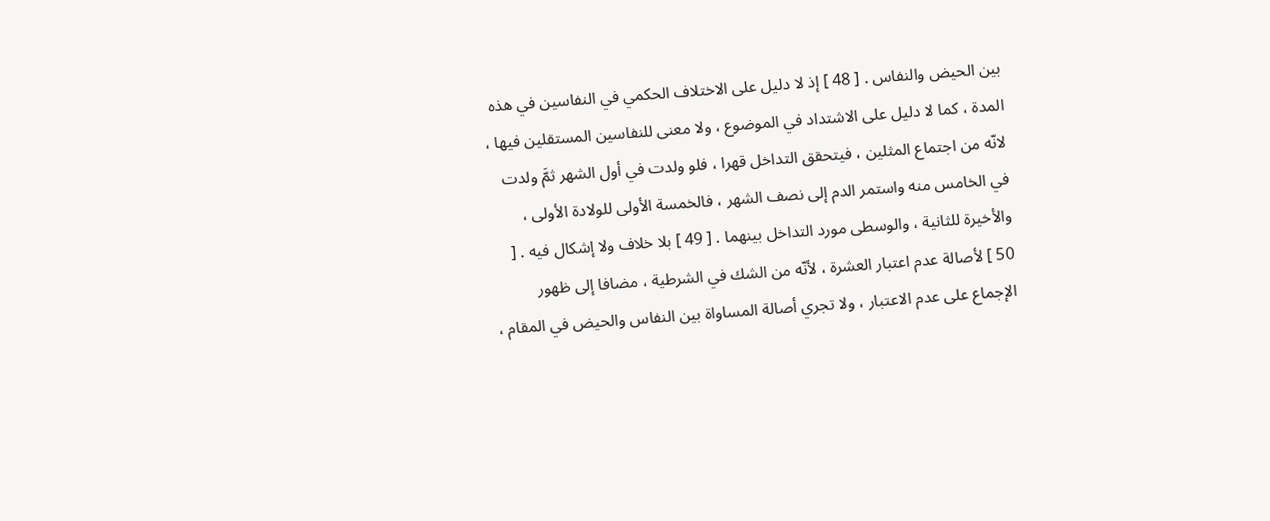بين الحيض والنفاس . [ 48 ] إذ لا دليل على الاختلاف الحكمي في النفاسين في هذه المدة ، كما لا دليل على الاشتداد في الموضوع ، ولا معنى للنفاسين المستقلين فيها ، لانّه من اجتماع المثلين ، فيتحقق التداخل قهرا ، فلو ولدت في أول الشهر ثمَّ ولدت في الخامس منه واستمر الدم إلى نصف الشهر ، فالخمسة الأولى للولادة الأولى ، والأخيرة للثانية ، والوسطى مورد التداخل بينهما . [ 49 ] بلا خلاف ولا إشكال فيه . [ 50 ] لأصالة عدم اعتبار العشرة ، لأنّه من الشك في الشرطية ، مضافا إلى ظهور الإجماع على عدم الاعتبار ، ولا تجري أصالة المساواة بين النفاس والحيض في المقام ،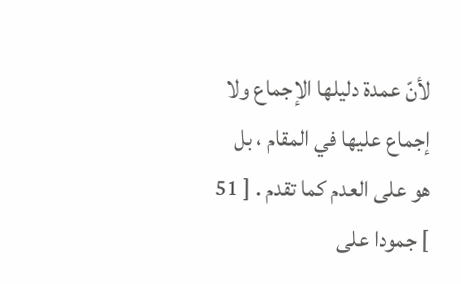لأنّ عمدة دليلها الإجماع ولا إجماع عليها في المقام ، بل هو على العدم كما تقدم . [ 51 ] جمودا على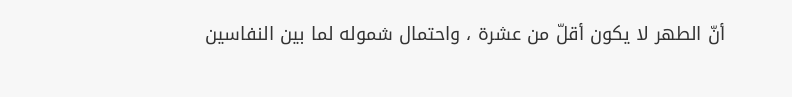أنّ الطهر لا يكون أقلّ من عشرة ، واحتمال شموله لما بين النفاسين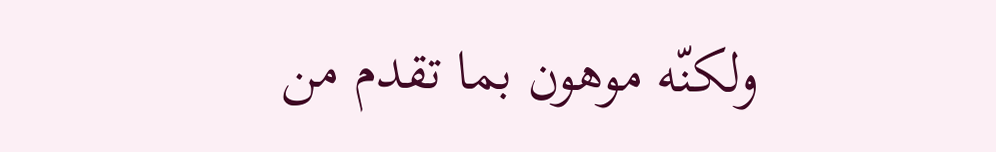ولكنّه موهون بما تقدم من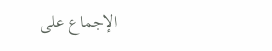الإجماع على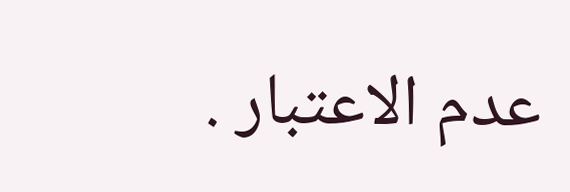عدم الاعتبار .